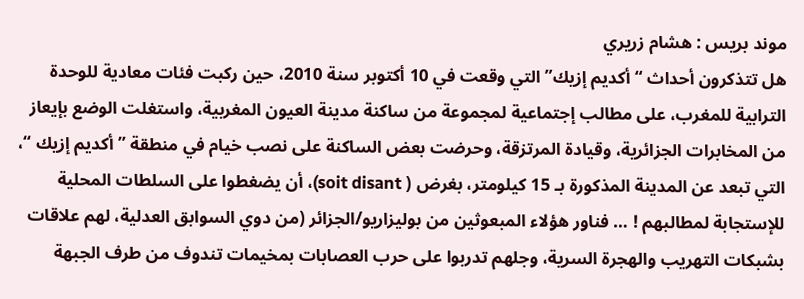موند بريس : هشام زريري
هل تتذكرون أحداث “ أكديم إزيك” التي وقعت في 10 أكتوبر سنة 2010، حين ركبت فئات معادية للوحدة الترابية للمغرب، على مطالب إجتماعية لمجموعة من ساكنة مدينة العيون المغربية، واستغلت الوضع بإيعاز من المخابرات الجزائرية، وقيادة المرتزقة، وحرضت بعض الساكنة على نصب خيام في منطقة ” أكديم إزيك “، التي تبعد عن المدينة المذكورة بـ 15 كيلومتر، بغرض ( soit disant)، أن يضغطوا على السلطات المحلية للإستجابة لمطالبهم ! … فناور هؤلاء المبعوثين من بوليزاريو/الجزائر (من دوي السوابق العدلية، لهم علاقات بشبكات التهريب والهجرة السرية، وجلهم تدربوا على حرب العصابات بمخيمات تندوف من طرف الجبهة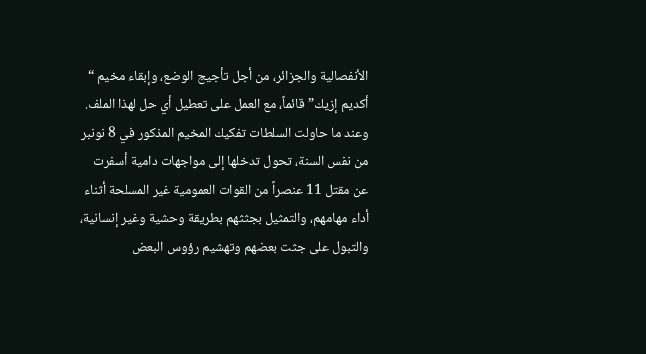الأنفصالية والجزائر، من أجل تأجيج الوضع، وإبقاء مخيم “ أكديم إزيك” قائماً، مع العمل على تعطيل أي حل لهذا الملف. وعند ما حاولت السلطات تفكيك المخيم المذكور في 8 نونبر من نفس السنة، تحول تدخلها إلى مواجهات دامية أسفرت عن مقتل 11 عنصراً من القوات العمومية غير المسلحة أثناء أداء مهامهم، والتمثيل بجثثهم بطريقة وحشية وغير إنسانية، والتبول على جثت بعضهم وتهشيم رؤوس البعض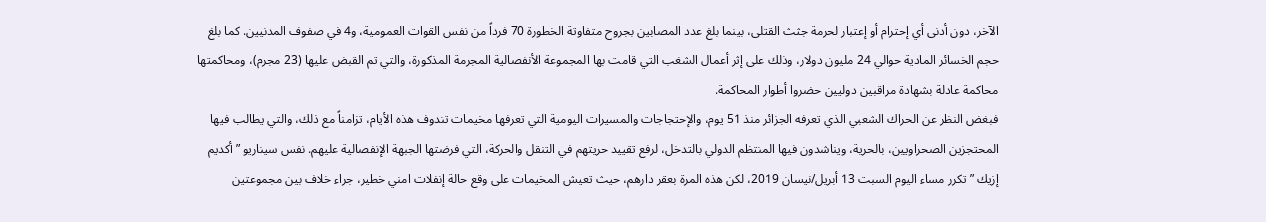الآخر، دون أدنى أي إحترام أو إعتبار لحرمة جثث القتلى، بينما بلغ عدد المصابين بجروح متفاوتة الخطورة 70 فرداً من نفس القوات العمومية، و4 في صفوف المدنيين. كما بلغ حجم الخسائر المادية حوالي 24 مليون دولار، وذلك على إثر أعمال الشغب التي قامت بها المجموعة الأنفصالية المجرمة المذكورة، والتي تم القبض عليها (23 مجرم)، ومحاكمتها محاكمة عادلة بشهادة مراقبين دوليين حضروا أطوار المحاكمة.
فبغض النظر عن الحراك الشعبي الذي تعرفه الجزائر منذ 51 يوم، والإحتجاجات والمسيرات اليومية التي تعرفها مخيمات تندوف هذه الأيام، تزامناً مع ذلك، والتي يطالب فيها المحتجزين الصحراويين، بالحرية، ويناشدون فيها المنتظم الدولي بالتدخل، لرفع تقييد حريتهم في التنقل والحركة، التي فرضتها الجبهة الإنفصالية عليهم. نفس سيناريو ” أكديم إزيك ” تكرر مساء اليوم السبت 13 أبريل/نيسان 2019، لكن هذه المرة بعقر دارهم، حيث تعيش المخيمات على وقع حالة إنفلات امني خطير، جراء خلاف بين مجموعتين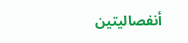أنفصاليتين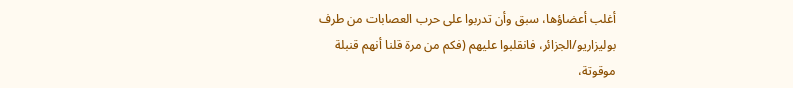أغلب أعضاؤها، سبق وأن تدربوا على حرب العصابات من طرف بوليزاريو/الجزائر، فانقلبوا عليهم (فكم من مرة قلنا أنهم قنبلة موقوتة،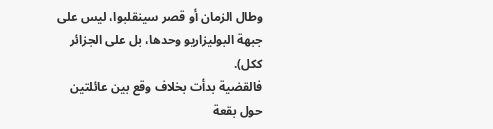وطال الزمان أو قصر سينقلبوا، ليس على جبهة البوليزاريو وحدها، بل على الجزائر ككل).
فالقضية بدأت بخلاف وقع بين عائلتين حول بقعة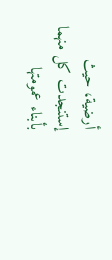أرضية، حيث إستنجدت كل منهما بأبناء عمومتها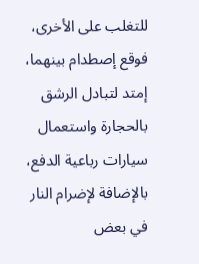للتغلب على الأخرى، فوقع إصطدام بينهما، إمتد لتبادل الرشق بالحجارة واستعمال سيارات رباعية الدفع، بالإضافة لإضرام النار في بعض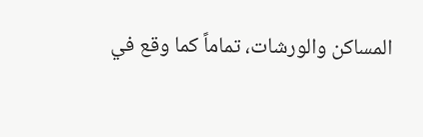المساكن والورشات، تماماً كما وقع في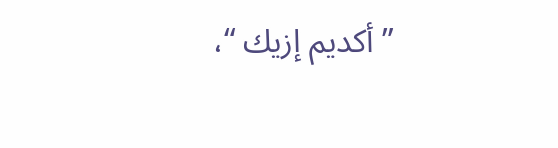” أكديم إزيك “،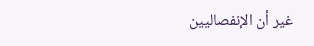غير أن الإنفصاليين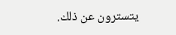يتسترون عن ذلك.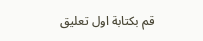قم بكتابة اول تعليق